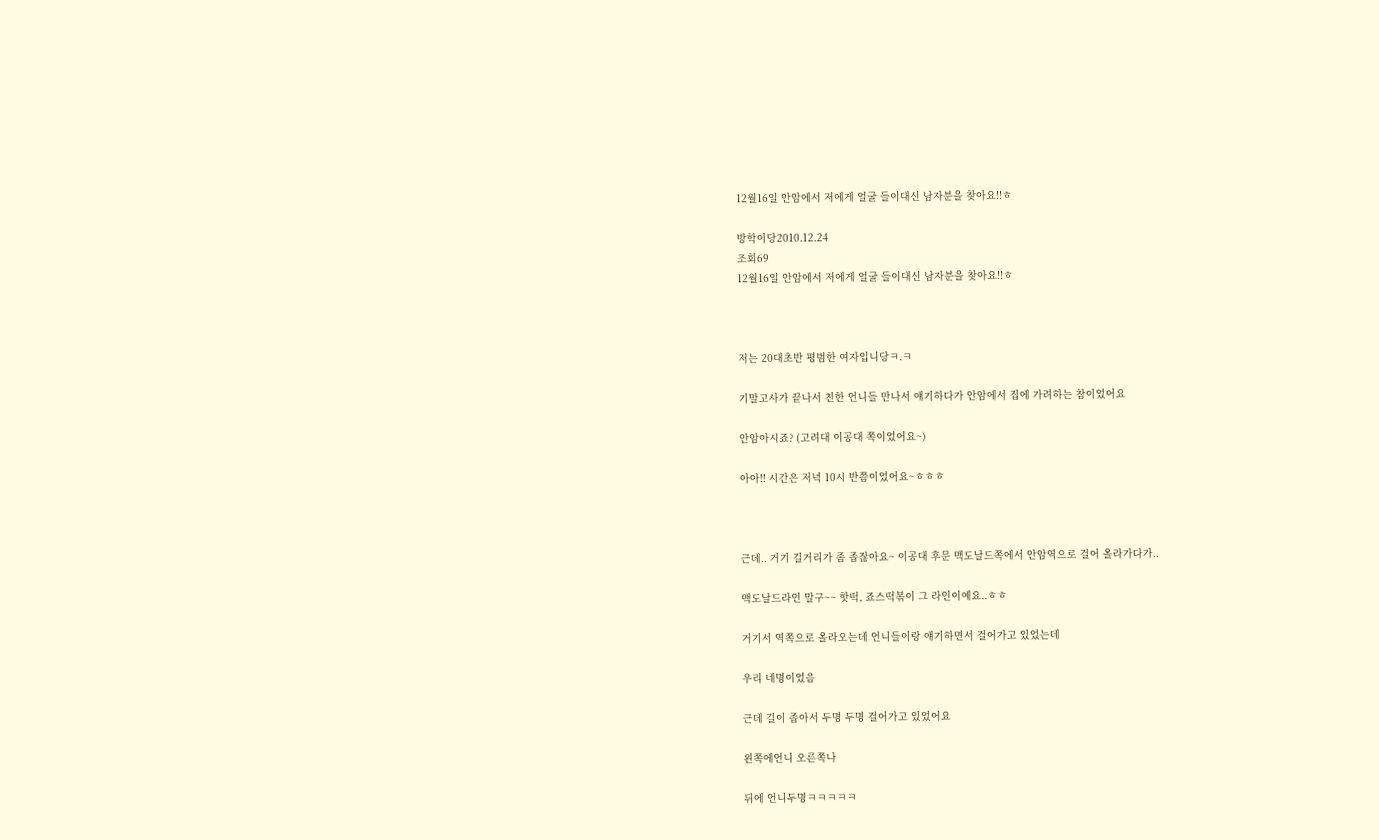12월16일 안암에서 저에게 얼굴 들이대신 남자분을 찾아요!!ㅎ

방학이당2010.12.24
조회69
12월16일 안암에서 저에게 얼굴 들이대신 남자분을 찾아요!!ㅎ



저는 20대초반 평범한 여자입니당ㅋ.ㅋ

기말고사가 끝나서 친한 언니들 만나서 얘기하다가 안암에서 집에 가려하는 참이었어요

안암아시죠? (고려대 이공대 쪽이었어요~)

아아!! 시간은 저녁 10시 반쯤이었어요~ㅎㅎㅎ



근데.. 거기 길거리가 좀 좁잖아요~ 이공대 후문 맥도날드쪽에서 안암역으로 걸어 올라가다가..

맥도날드라인 말구~~ 핫떡, 죠스떡볶이 그 라인이예요..ㅎㅎ

거기서 역쪽으로 올라오는데 언니들이랑 얘기하면서 걸어가고 있었는데

우리 네명이었음

근데 길이 좁아서 두명 두명 걸어가고 있었어요

왼쪽에언니 오른쪽나

뒤에 언니두명ㅋㅋㅋㅋㅋ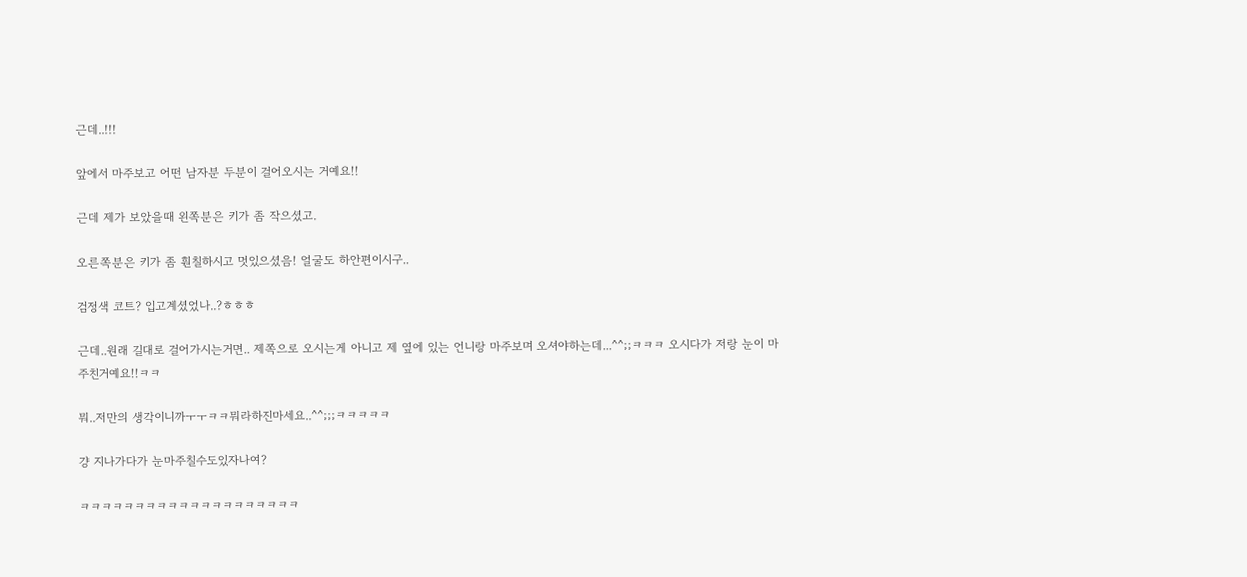근데..!!!

앞에서 마주보고 어떤 남자분 두분이 걸어오시는 거예요!!

근데 제가 보았을때 왼쪽분은 키가 좀 작으셨고.

오른쪽분은 키가 좀 훤칠하시고 멋있으셨음! 얼굴도 하안편이시구..

검정색 코트? 입고계셨었나..?ㅎㅎㅎ

근데..원래 길대로 걸어가시는거면.. 제쪽으로 오시는게 아니고 제 옆에 있는 언니랑 마주보며 오셔야하는데...^^;;ㅋㅋㅋ 오시다가 저랑 눈이 마주친거예요!!ㅋㅋ

뭐..저만의 생각이니까ㅜㅜㅋㅋ뭐라하진마세요..^^;;;ㅋㅋㅋㅋㅋ

걍 지나가다가 눈마주칠수도있자나여?

ㅋㅋㅋㅋㅋㅋㅋㅋㅋㅋㅋㅋㅋㅋㅋㅋㅋㅋㅋㅋ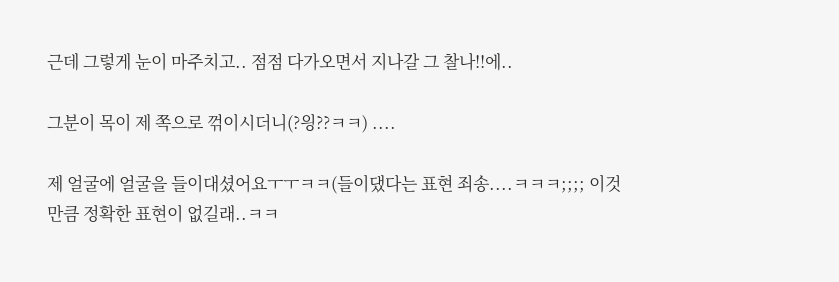근데 그렇게 눈이 마주치고.. 점점 다가오면서 지나갈 그 찰나!!에..

그분이 목이 제 쪽으로 꺾이시더니(?읭??ㅋㅋ) ....

제 얼굴에 얼굴을 들이대셨어요ㅜㅜㅋㅋ(들이댔다는 표현 죄송....ㅋㅋㅋ;;;; 이것만큼 정확한 표현이 없길래..ㅋㅋ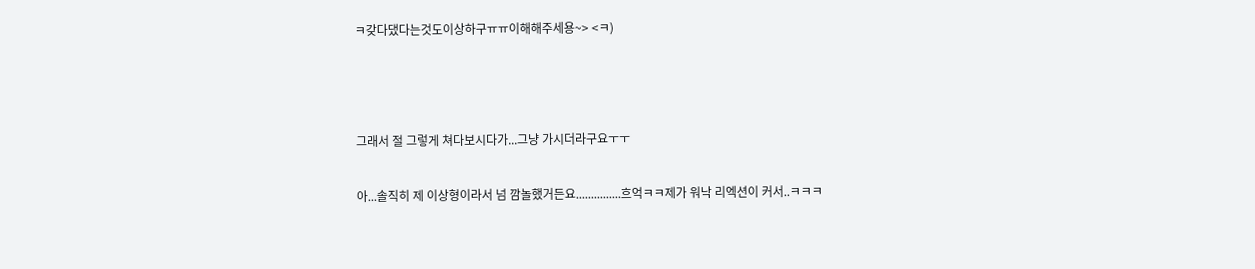ㅋ갖다댔다는것도이상하구ㅠㅠ이해해주세용~> <ㅋ)



그래서 절 그렇게 쳐다보시다가...그냥 가시더라구요ㅜㅜ

아...솔직히 제 이상형이라서 넘 깜놀했거든요...............흐억ㅋㅋ제가 워낙 리엑션이 커서..ㅋㅋㅋ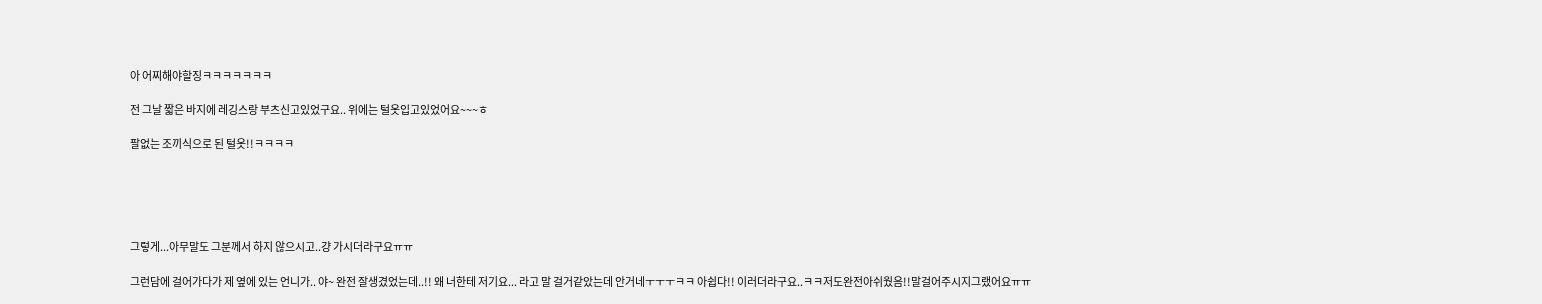아 어찌해야할징ㅋㅋㅋㅋㅋㅋㅋ

전 그날 짧은 바지에 레깅스랑 부츠신고있었구요.. 위에는 털옷입고있었어요~~~ㅎ

팔없는 조끼식으로 된 털옷!!ㅋㅋㅋㅋ





그렇게...아무말도 그분께서 하지 않으시고..걍 가시더라구요ㅠㅠ

그런담에 걸어가다가 제 옆에 있는 언니가.. 야~ 완전 잘생겼었는데..!! 왜 너한테 저기요... 라고 말 걸거같았는데 안거네ㅜㅜㅜㅋㅋ 아쉽다!! 이러더라구요..ㅋㅋ저도완전아쉬웠음!!말걸어주시지그랬어요ㅠㅠ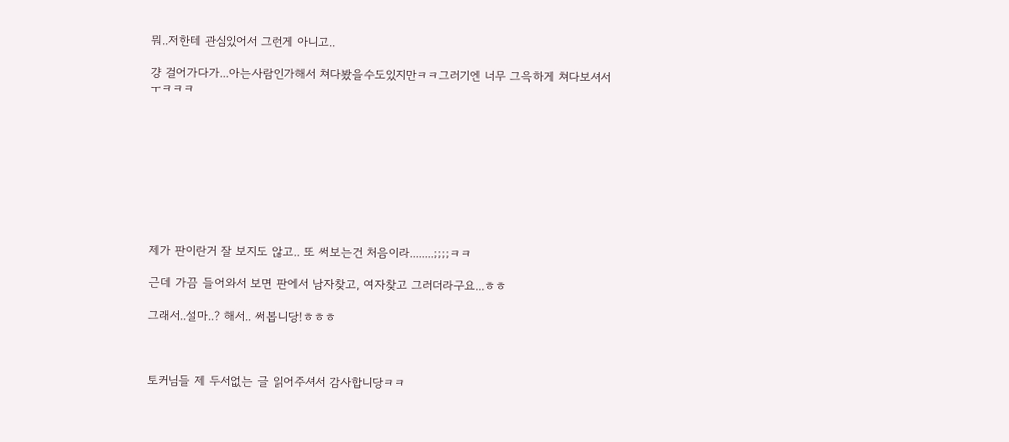뭐..저한테 관심있어서 그런게 아니고..

걍 걸어가다가...아는사람인가해서 쳐다봤을수도있지만ㅋㅋ그러기엔 너무 그윽하게 쳐다보셔서ㅜㅋㅋㅋ









제가 판이란거 잘 보지도 않고.. 또 써보는건 처음이라........;;;;ㅋㅋ

근데 가끔 들어와서 보면 판에서 남자찾고, 여자찾고 그러더라구요...ㅎㅎ

그래서..설마..? 해서.. 써봅니당!ㅎㅎㅎ



토커님들 제 두서없는 글 읽어주셔서 감사합니당ㅋㅋ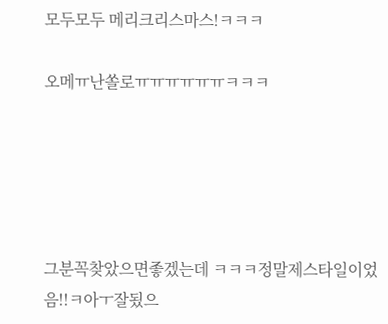모두모두 메리크리스마스!ㅋㅋㅋ

오메ㅠ난쏠로ㅠㅠㅠㅠㅠㅠㅋㅋㅋ





그분꼭찾았으면좋겠는데 ㅋㅋㅋ정말제스타일이었음!!ㅋ아ㅜ잘됬으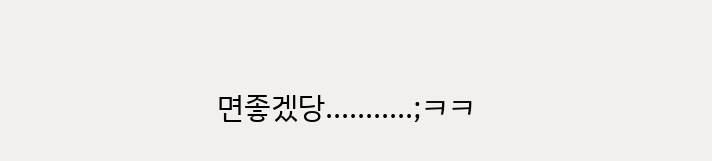면좋겠당...........;ㅋㅋ